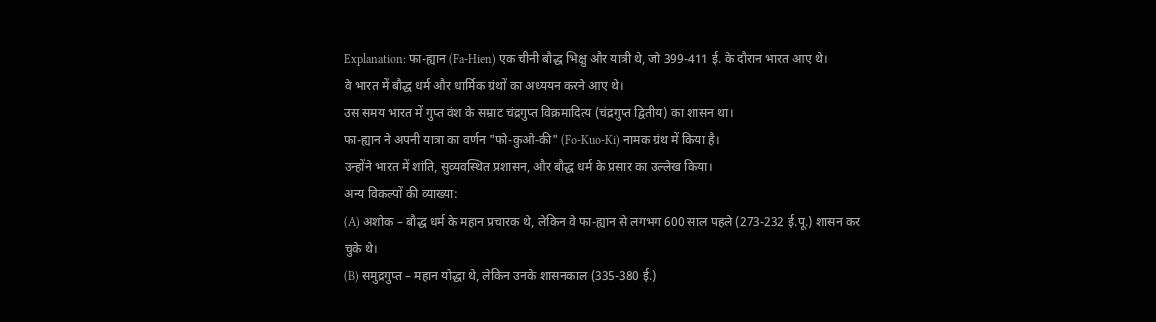Explanation: फा-ह्यान (Fa-Hien) एक चीनी बौद्ध भिक्षु और यात्री थे, जो 399-411 ई. के दौरान भारत आए थे।
वे भारत में बौद्ध धर्म और धार्मिक ग्रंथों का अध्ययन करने आए थे।
उस समय भारत में गुप्त वंश के सम्राट चंद्रगुप्त विक्रमादित्य (चंद्रगुप्त द्वितीय) का शासन था।
फा-ह्यान ने अपनी यात्रा का वर्णन "फो-कुओ-की" (Fo-Kuo-Ki) नामक ग्रंथ में किया है।
उन्होंने भारत में शांति, सुव्यवस्थित प्रशासन, और बौद्ध धर्म के प्रसार का उल्लेख किया।
अन्य विकल्पों की व्याख्या:
(A) अशोक – बौद्ध धर्म के महान प्रचारक थे, लेकिन वे फा-ह्यान से लगभग 600 साल पहले (273-232 ई.पू.) शासन कर चुके थे।
(B) समुद्रगुप्त – महान योद्धा थे, लेकिन उनके शासनकाल (335-380 ई.)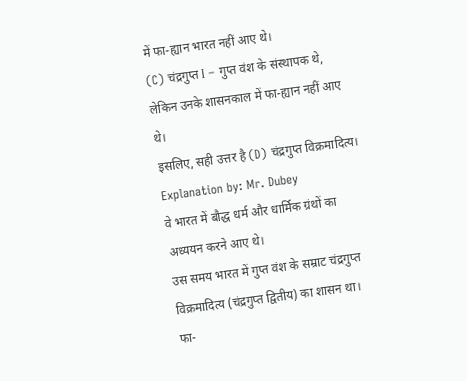में फा-ह्यान भारत नहीं आए थे।
(C) चंद्रगुप्त I – गुप्त वंश के संस्थापक थे, लेकिन उनके शासनकाल में फा-ह्यान नहीं आए थे।
इसलिए, सही उत्तर है (D) चंद्रगुप्त विक्रमादित्य।
Explanation by: Mr. Dubey
वे भारत में बौद्ध धर्म और धार्मिक ग्रंथों का अध्ययन करने आए थे।
उस समय भारत में गुप्त वंश के सम्राट चंद्रगुप्त विक्रमादित्य (चंद्रगुप्त द्वितीय) का शासन था।
फा-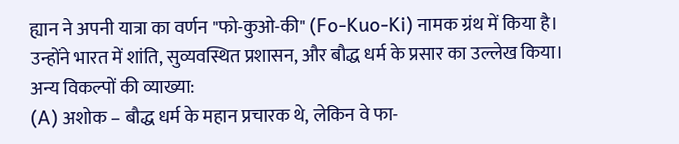ह्यान ने अपनी यात्रा का वर्णन "फो-कुओ-की" (Fo-Kuo-Ki) नामक ग्रंथ में किया है।
उन्होंने भारत में शांति, सुव्यवस्थित प्रशासन, और बौद्ध धर्म के प्रसार का उल्लेख किया।
अन्य विकल्पों की व्याख्या:
(A) अशोक – बौद्ध धर्म के महान प्रचारक थे, लेकिन वे फा-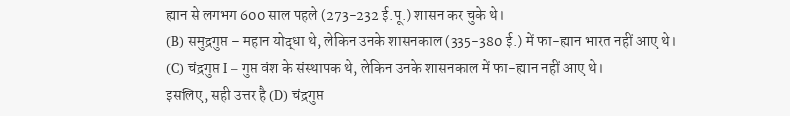ह्यान से लगभग 600 साल पहले (273-232 ई.पू.) शासन कर चुके थे।
(B) समुद्रगुप्त – महान योद्धा थे, लेकिन उनके शासनकाल (335-380 ई.) में फा-ह्यान भारत नहीं आए थे।
(C) चंद्रगुप्त I – गुप्त वंश के संस्थापक थे, लेकिन उनके शासनकाल में फा-ह्यान नहीं आए थे।
इसलिए, सही उत्तर है (D) चंद्रगुप्त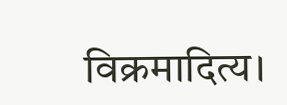विक्रमादित्य।